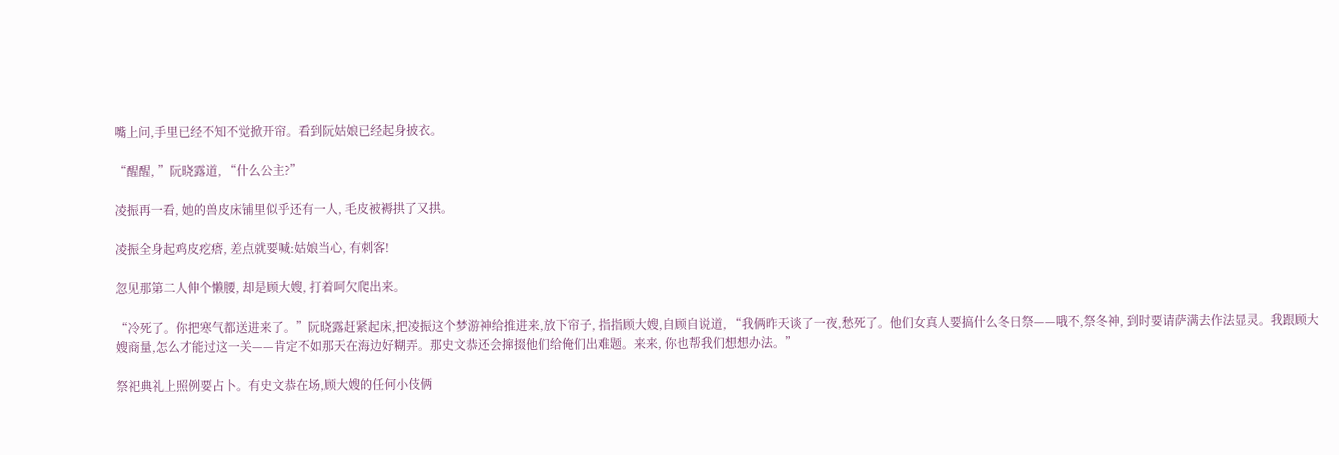嘴上问,手里已经不知不觉掀开帘。看到阮姑娘已经起身披衣。

“醒醒, ”阮晓露道, “什么公主?”

凌振再一看, 她的兽皮床铺里似乎还有一人, 毛皮被褥拱了又拱。

凌振全身起鸡皮疙瘩, 差点就要喊:姑娘当心, 有刺客!

忽见那第二人伸个懒腰, 却是顾大嫂, 打着呵欠爬出来。

“冷死了。你把寒气都送进来了。”阮晓露赶紧起床,把凌振这个梦游神给推进来,放下帘子, 指指顾大嫂,自顾自说道, “我俩昨天谈了一夜,愁死了。他们女真人要搞什么冬日祭——哦不,祭冬神, 到时要请萨满去作法显灵。我跟顾大嫂商量,怎么才能过这一关——肯定不如那天在海边好糊弄。那史文恭还会撺掇他们给俺们出难题。来来, 你也帮我们想想办法。”

祭祀典礼上照例要占卜。有史文恭在场,顾大嫂的任何小伎俩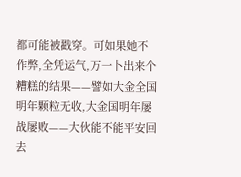都可能被戳穿。可如果她不作弊,全凭运气,万一卜出来个糟糕的结果——譬如大金全国明年颗粒无收,大金国明年屡战屡败——大伙能不能平安回去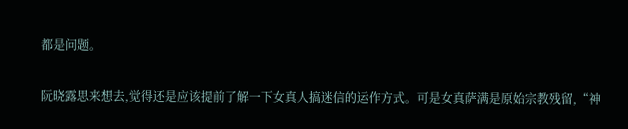都是问题。

阮晓露思来想去,觉得还是应该提前了解一下女真人搞迷信的运作方式。可是女真萨满是原始宗教残留,“神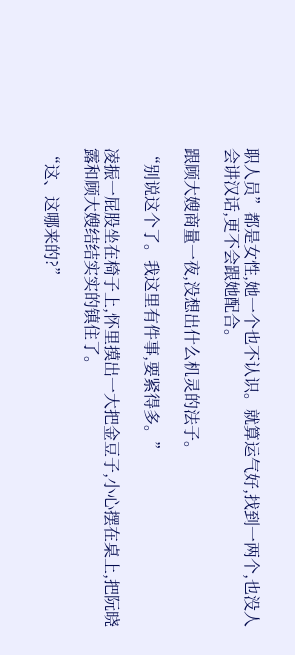职人员”都是女性,她一个也不认识。就算运气好,找到一两个,也没人会讲汉话,更不会跟她配合。

跟顾大嫂商量一夜,没想出什么机灵的法子。

“别说这个了。我这里有件事,要紧得多。”

凌振一屁股坐在椅子上,怀里摸出一大把金豆子,小心摆在桌上,把阮晓露和顾大嫂结结实实的镇住了。

“这、这哪来的?”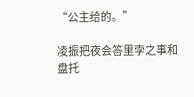“公主给的。”

凌振把夜会答里孛之事和盘托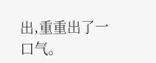出,重重出了一口气。